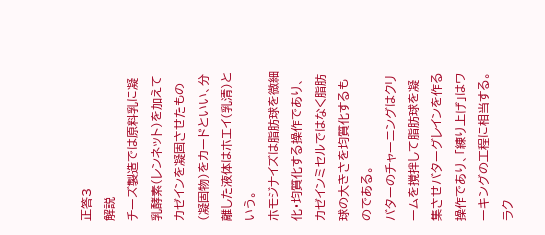正答3
解説
チーズ製造では原料乳に凝乳酵素(レンネット)を加えてカゼインを凝固させたもの(凝固物)をカードといい、分離した液体はホエイ(乳清)という。
ホモジナイズは脂肪球を微細化・均質化する操作であり、カゼインミセルではなく脂肪球の大きさを均質化するものである。
バターのチャーニングはクリームを撹拌して脂肪球を凝集させバターグレインを作る操作であり、「練り上げ」はワーキングの工程に相当する。
ラク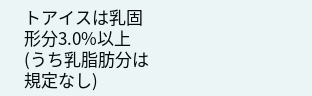トアイスは乳固形分3.0%以上(うち乳脂肪分は規定なし)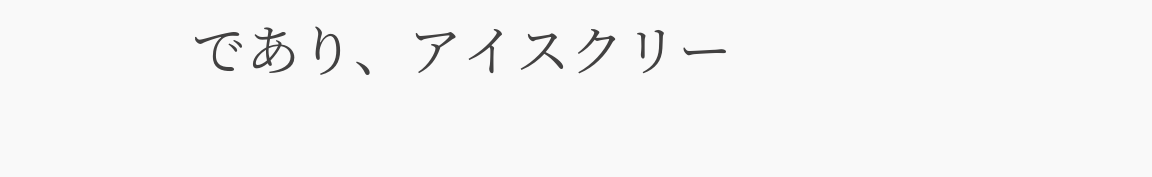であり、アイスクリー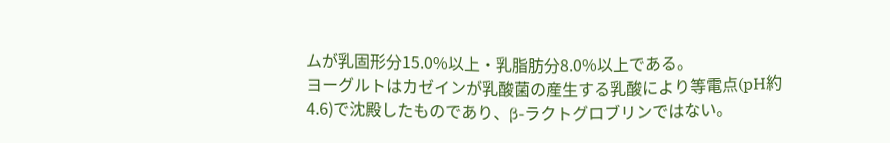ムが乳固形分15.0%以上・乳脂肪分8.0%以上である。
ヨーグルトはカゼインが乳酸菌の産生する乳酸により等電点(pH約4.6)で沈殿したものであり、β-ラクトグロブリンではない。